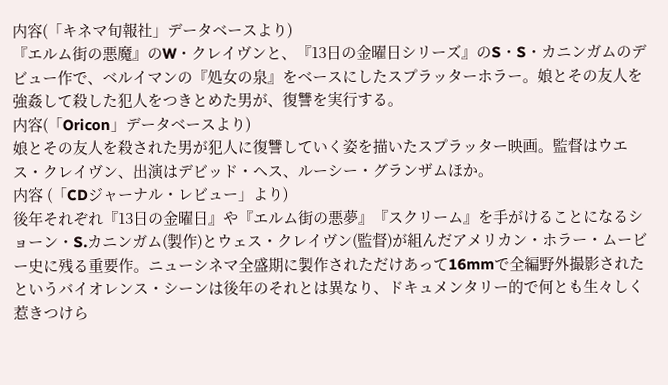内容(「キネマ旬報社」データベースより)
『エルム街の悪魔』のW・クレイヴンと、『13日の金曜日シリーズ』のS・S・カニンガムのデビュー作で、ベルイマンの『処女の泉』をベースにしたスプラッターホラー。娘とその友人を強姦して殺した犯人をつきとめた男が、復讐を実行する。
内容(「Oricon」データベースより)
娘とその友人を殺された男が犯人に復讐していく姿を描いたスプラッター映画。監督はウエス・クレイヴン、出演はデビッド・ヘス、ルーシー・グランザムほか。
内容 (「CDジャーナル・レビュー」より)
後年それぞれ『13日の金曜日』や『エルム街の悪夢』『スクリーム』を手がけることになるショーン・S.カニンガム(製作)とウェス・クレイヴン(監督)が組んだアメリカン・ホラー・ムービー史に残る重要作。ニューシネマ全盛期に製作されただけあって16mmで全編野外撮影されたというバイオレンス・シーンは後年のそれとは異なり、ドキュメンタリー的で何とも生々しく惹きつけら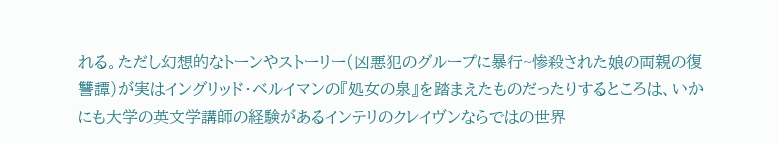れる。ただし幻想的なトーンやストーリー(凶悪犯のグループに暴行~惨殺された娘の両親の復讐譚)が実はイングリッド・ベルイマンの『処女の泉』を踏まえたものだったりするところは、いかにも大学の英文学講師の経験があるインテリのクレイヴンならではの世界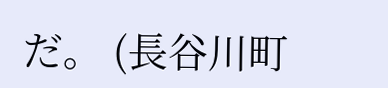だ。 (長谷川町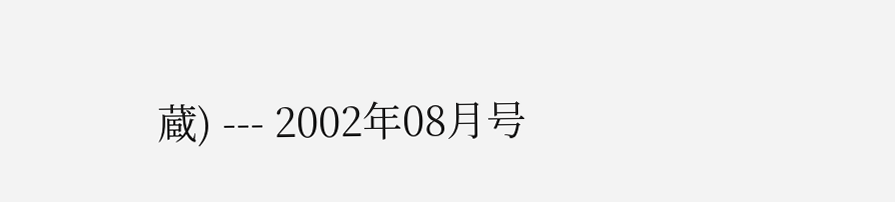蔵) --- 2002年08月号